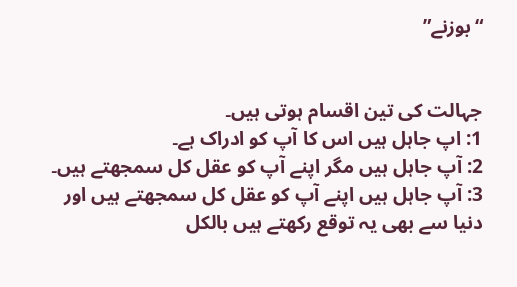“بوزنے”


جہالت کی تین اقسام ہوتی ہیں۔
1: اپ جاہل ہیں اس کا آپ کو ادراک ہے۔
2: آپ جاہل ہیں مگر اپنے آپ کو عقل کل سمجھتے ہیں۔
3: آپ جاہل ہیں اپنے آپ کو عقل کل سمجھتے ہیں اور دنیا سے بھی یہ توقع رکھتے ہیں بالکل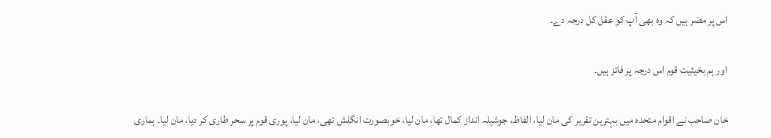اس پر مضر ہیں کہ وہ بھی آپ کو عقل کل درجہ دے۔

اور ہم بخیثیت قوم اس درجہ پر فائز ہیں۔

خان صاحب نے اقوام متحدہ میں بہترین تقریر کی مان لیا، الفاظ، جوشیلہ انداز کمال تھا، مان لیا، خوبصورت انگلش تھی، مان لیا، پوری قوم پر سحر طاری کر دیا، مان لیا۔ ہماری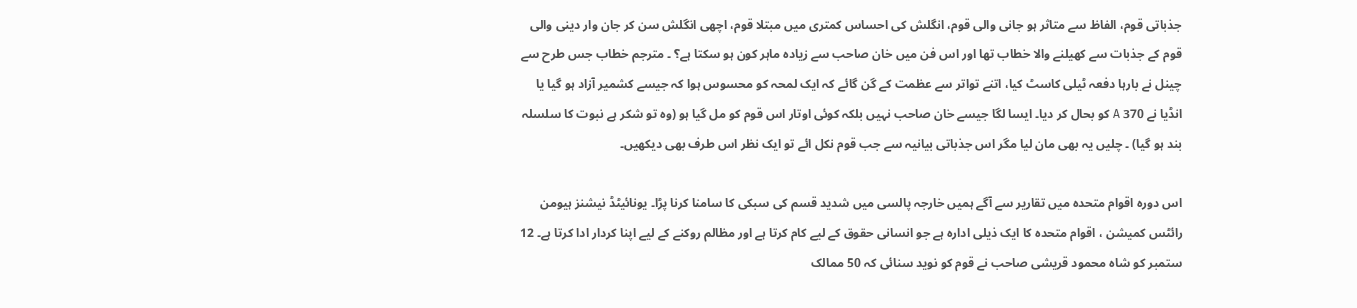جذباتی قوم، الفاظ سے متاثر ہو جانی والی قوم، انگلش کی احساس کمتری میں مبتلا قوم، اچھی انگلش سن کر جان وار دینی والی قوم کے جذبات سے کھیلنے والا خطاب تھا اور اس فن میں خان صاحب سے زیادہ ماہر کون ہو سکتا ہے؟ ۔ مترجم خطاب جس طرح سے چینل نے بارہا دفعہ ٹیلی کاسٹ کیا، اتنے تواتر سے عظمت کے گن گائے کہ ایک لمحہ کو محسوس ہوا کہ جیسے کشمیر آزاد ہو گیا یا انڈیا نے 370 A کو بحال کر دیا۔ ایسا لگا جیسے خان صاحب نہیں بلکہ کوئی اوتار اس قوم کو مل گیا ہو (وہ تو شکر ہے نبوت کا سلسلہ بند ہو گیا) ۔ چلیں یہ بھی مان لیا مگر اس جذباتی بیانیہ سے جب قوم نکل ائے تو ایک نظر اس طرف بھی دیکھیں۔

اس دورہ اقوام متحدہ میں تقاریر سے آگے ہمیں خارجہ پالسی میں شدید قسم کی سبکی کا سامنا کرنا پڑا۔ یونائیٹڈ نیشنز ہیومن رائٹس کمیشن ، اقوام متحدہ کا ایک ذیلی ادارہ ہے جو انسانی حقوق کے لیے کام کرتا ہے اور مظالم روکنے کے لیے اپنا کردار ادا کرتا ہے۔ 12 ستمبر کو شاہ محمود قریشی صاحب نے قوم کو نوید سنائی کہ 50 ممالک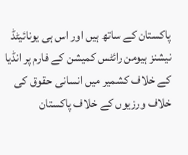پاکستان کے ساتھ ہیں اور اس ہی یونائیٹڈ نیشنز ہیومن رائٹس کمیشن کے فارم پر انڈیا کے خلاف کشمیر میں انسانی حقوق کی خلاف ورزیوں کے خلاف پاکستان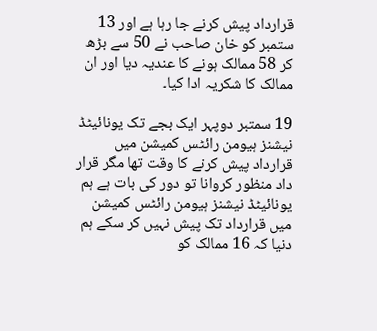قرارداد پیش کرنے جا رہا ہے اور 13 ستمبر کو خان صاحب نے 50 سے بڑھ کر 58 ممالک ہونے کا عندیہ دیا اور ان ممالک کا شکریہ ادا کیا۔

19 سمتبر دوپہر ایک بجے تک یونائیٹڈ نیشنز ہیومن رائٹس کمیشن میں قرارداد پیش کرنے کا وقت تھا مگر قرار داد منظور کروانا تو دور کی بات ہے ہم یونائیٹڈ نیشنز ہیومن رائٹس کمیشن میں قرارداد تک پیش نہیں کر سکے ہم دنیا کہ 16 ممالک کو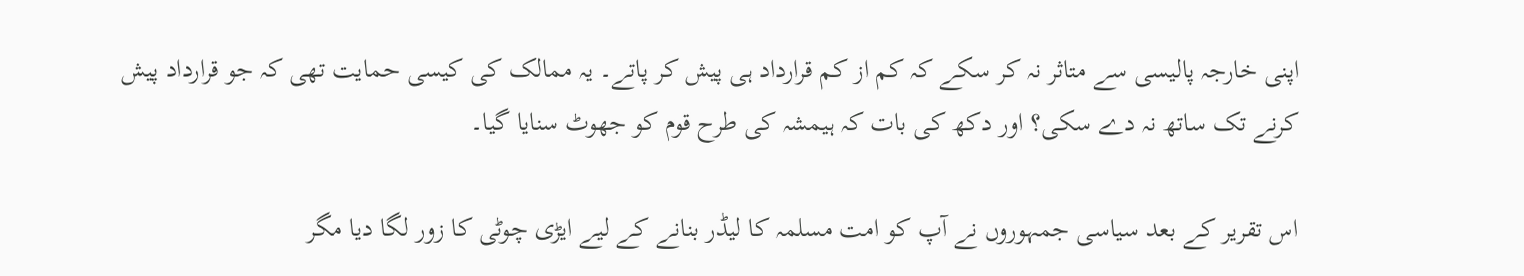اپنی خارجہ پالیسی سے متاثر نہ کر سکے کہ کم از کم قرارداد ہی پیش کر پاتے۔ یہ ممالک کی کیسی حمایت تھی کہ جو قرارداد پیش کرنے تک ساتھ نہ دے سکی؟ اور دکھ کی بات کہ ہیمشہ کی طرح قوم کو جھوٹ سنایا گیا۔

اس تقریر کے بعد سیاسی جمہوروں نے آپ کو امت مسلمہ کا لیڈر بنانے کے لیے ایڑی چوٹی کا زور لگا دیا مگر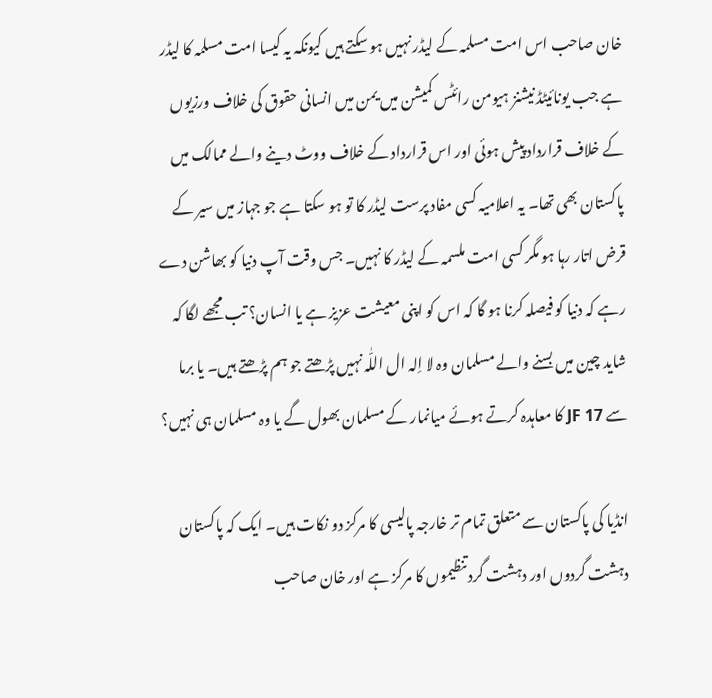خان صاحب اس امت مسلمہ کے لیڈر نہیں ہو سکتے ہیں کیونکہ یہ کیسا امت مسلمہ کا لیڈر ہے جب یونائیٹڈ نیشنز ہیومن رائٹس کمیشن میں یمن میں انسانی حقوق کی خلاف ورزیوں کے خلاف قرارداد پیش ہوئی اور اس قرارداد کے خلاف ووٹ دینے والے ممالک میں پاکستان بھی تھا۔ یہ اعلامیہ کسی مفاد پرست لیڈر کا تو ہو سکتا ہے جو جہاز میں سیر کے قرض اتار رہا ہو مگر کسی امت ملسمہ کے لیڈر کا نہیں۔ جس وقت آپ دنیا کو بھاشن دے رہے کہ دنیا کو فیصلہ کرنا ہو گا کہ اس کو اپنی معیشت عزیز ہے یا انسان؟ تب مجھے لگا کہ شاید چین میں بسنے والے مسلمان وہ لا اِلہ ال اللّٰہ نہیں پڑھتے جو ہم پڑھتے ہیں۔ یا برما سے JF 17 کا معاہدہ کرتے ہوئے میانمار کے مسلمان بھول گے یا وہ مسلمان ہی نہیں؟

انڈیا کی پاکستان سے متعلق تمام تر خارجہ پالیسی کا مرکز دو نکات ہیں۔ ایک کہ پاکستان دہشت گردوں اور دہشت گرد تنظیموں کا مرکز ہے اور خان صاحب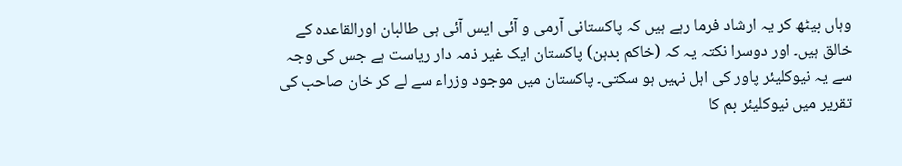وہاں بیٹھ کر یہ ارشاد فرما رہے ہیں کہ پاکستانی آرمی و آئی ایس آئی ہی طالبان اورالقاعدہ کے خالق ہیں۔ اور دوسرا نکتہ یہ کہ (خاکم بدہن) پاکستان ایک غیر ذمہ دار ریاست ہے جس کی وجہ سے یہ نیوکلیئر پاور کی اہل نہیں ہو سکتی۔ پاکستان میں موجود وزراء سے لے کر خان صاحب کی تقریر میں نیوکلیئر بم کا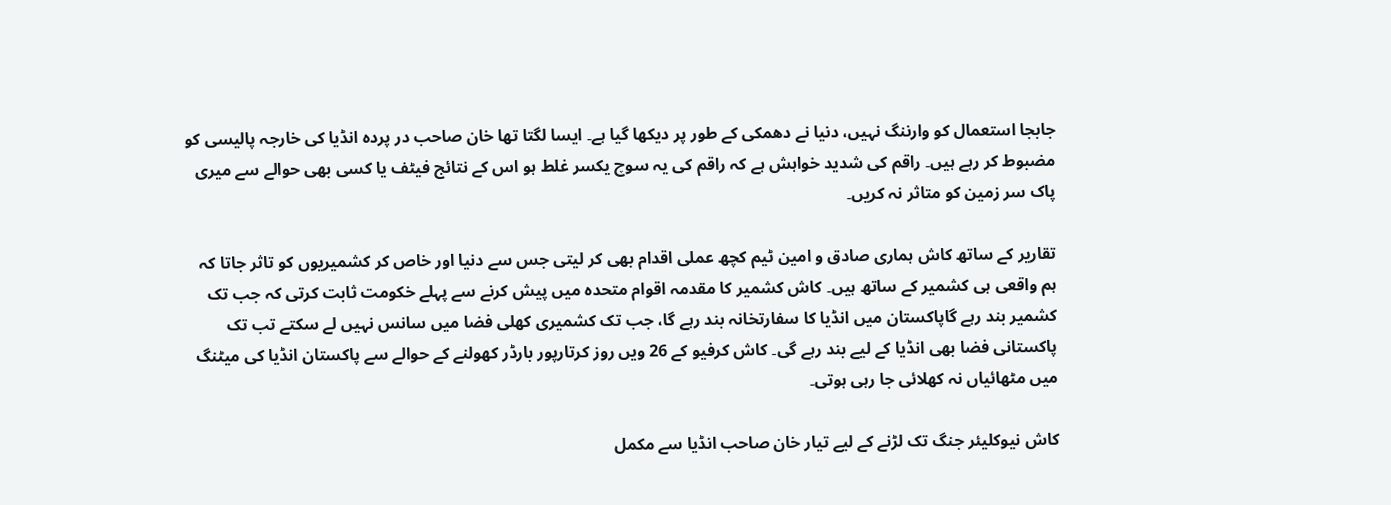جابجا استعمال کو وارننگ نہیں، دنیا نے دھمکی کے طور پر دیکھا گیا ہے۔ ایسا لگتا تھا خان صاحب در پردہ انڈیا کی خارجہ پالیسی کو مضبوط کر رہے ہیں۔ راقم کی شدید خواہش ہے کہ راقم کی یہ سوچ یکسر غلط ہو اس کے نتائج فیٹف یا کسی بھی حوالے سے میری پاک سر زمین کو متاثر نہ کریں۔

تقاریر کے ساتھ کاش ہماری صادق و امین ٹیم کچھ عملی اقدام بھی کر لیتی جس سے دنیا اور خاص کر کشمیریوں کو تاثر جاتا کہ ہم واقعی ہی کشمیر کے ساتھ ہیں۔ کاش کشمیر کا مقدمہ اقوام متحدہ میں پیش کرنے سے پہلے خکومت ثابت کرتی کہ جب تک کشمیر بند رہے گاپاکستان میں انڈیا کا سفارتخانہ بند رہے گا، جب تک کشمیری کھلی فضا میں سانس نہیں لے سکتے تب تک پاکستانی فضا بھی انڈیا کے لیے بند رہے گی۔ کاش کرفیو کے 26 ویں روز کرتارپور بارڈر کھولنے کے حوالے سے پاکستان انڈیا کی میٹنگ میں مٹھائیاں نہ کھلائی جا رہی ہوتی۔

کاش نیوکلیئر جنگ تک لڑنے کے لیے تیار خان صاحب انڈیا سے مکمل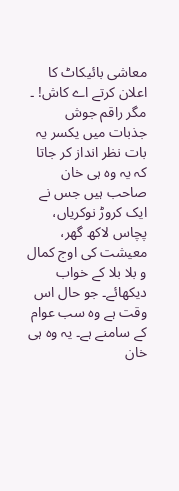معاشی بائیکاٹ کا اعلان کرتے اے کاش! ۔ مگر راقم جوش جذبات میں یکسر یہ بات نظر انداز کر جاتا کہ یہ وہ ہی خان صاحب ہیں جس نے ایک کروڑ نوکریاں، پچاس لاکھ گھر، معیشت کی اوج کمال و بلا بلا کے خواب دیکھائے۔ جو حال اس وقت ہے وہ سب عوام کے سامنے ہے۔ یہ وہ ہی خان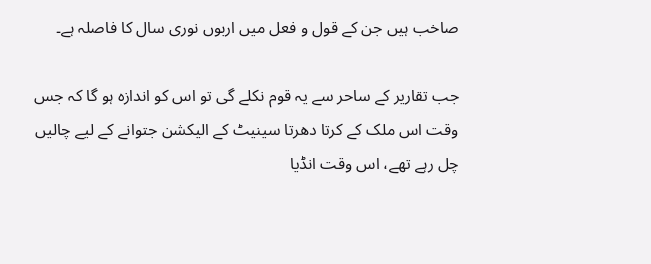صاخب ہیں جن کے قول و فعل میں اربوں نوری سال کا فاصلہ ہے۔

جب تقاریر کے ساحر سے یہ قوم نکلے گی تو اس کو اندازہ ہو گا کہ جس وقت اس ملک کے کرتا دھرتا سینیٹ کے الیکشن جتوانے کے لیے چالیں چل رہے تھے، اس وقت انڈیا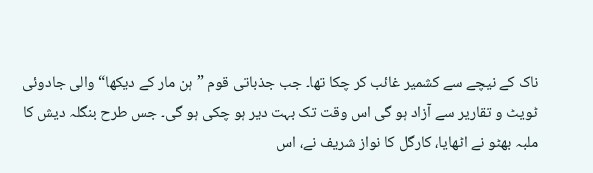ناک کے نیچے سے کشمیر غائب کر چکا تھا۔ جب جذباتی قوم ”ہن مار کے دیکھا“ والی جادوئی ٹویٹ و تقاریر سے آزاد ہو گی اس وقت تک بہت دیر ہو چکی ہو گی۔ جس طرح بنگلہ دیش کا ملبہ بھٹو نے اٹھایا، کارگل کا نواز شریف نے، اس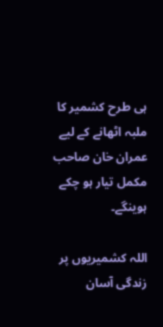ہی طرح کشمیر کا ملبہ اٹھانے کے لیے عمران خان صاحب مکمل تیار ہو چکے ہوینگے۔

اللہ کشمیریوں پر زندگی آسان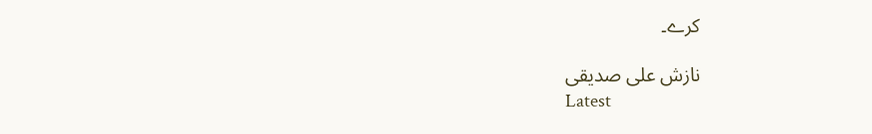کرے۔

نازش علی صدیقی
Latest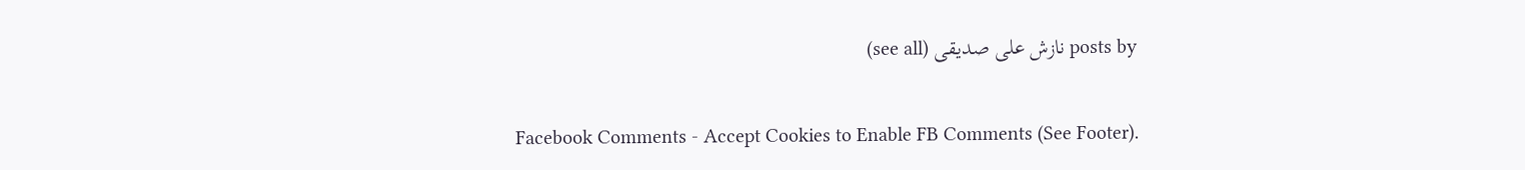posts by نازش علی صدیقی (see all)

Facebook Comments - Accept Cookies to Enable FB Comments (See Footer).